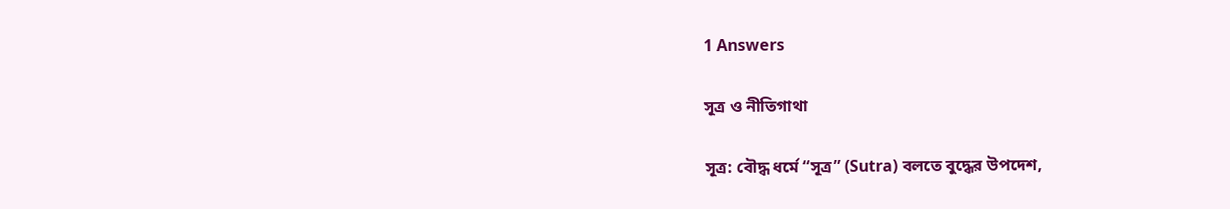1 Answers

সূত্র ও নীতিগাথা

সূত্র: বৌদ্ধ ধর্মে “সূত্র” (Sutra) বলতে বুদ্ধের উপদেশ,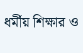ধর্মীয় শিক্ষার ও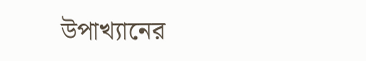উপাখ্যানের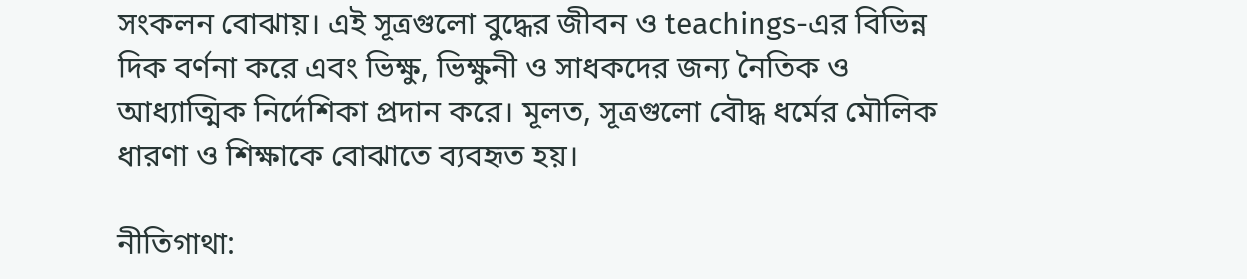সংকলন বোঝায়। এই সূত্রগুলো বুদ্ধের জীবন ও teachings-এর বিভিন্ন দিক বর্ণনা করে এবং ভিক্ষু, ভিক্ষুনী ও সাধকদের জন্য নৈতিক ও আধ্যাত্মিক নির্দেশিকা প্রদান করে। মূলত, সূত্রগুলো বৌদ্ধ ধর্মের মৌলিক ধারণা ও শিক্ষাকে বোঝাতে ব্যবহৃত হয়।

নীতিগাথা: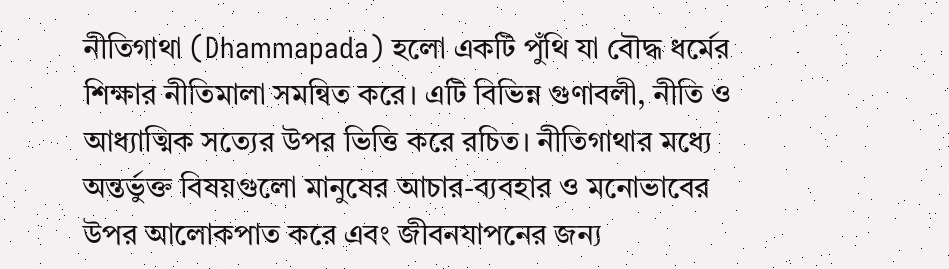নীতিগাথা (Dhammapada) হলো একটি পুঁথি যা বৌদ্ধ ধর্মের শিক্ষার নীতিমালা সমন্বিত করে। এটি বিভিন্ন গুণাবলী, নীতি ও আধ্যাত্মিক সত্যের উপর ভিত্তি করে রচিত। নীতিগাথার মধ্যে অন্তর্ভুক্ত বিষয়গুলো মানুষের আচার-ব্যবহার ও মনোভাবের উপর আলোকপাত করে এবং জীবনযাপনের জন্য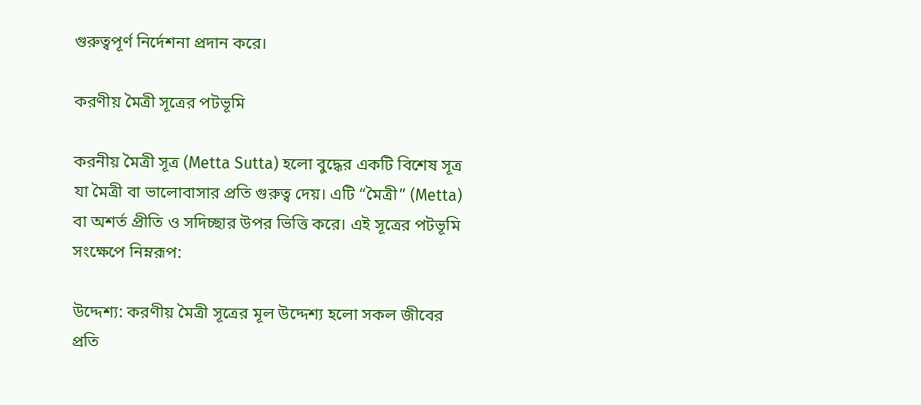গুরুত্বপূর্ণ নির্দেশনা প্রদান করে।

করণীয় মৈত্রী সূত্রের পটভূমি

করনীয় মৈত্রী সূত্র (Metta Sutta) হলো বুদ্ধের একটি বিশেষ সূত্র যা মৈত্রী বা ভালোবাসার প্রতি গুরুত্ব দেয়। এটি “মৈত্রী” (Metta) বা অশর্ত প্রীতি ও সদিচ্ছার উপর ভিত্তি করে। এই সূত্রের পটভূমি সংক্ষেপে নিম্নরূপ:

উদ্দেশ্য: করণীয় মৈত্রী সূত্রের মূল উদ্দেশ্য হলো সকল জীবের প্রতি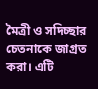মৈত্রী ও সদিচ্ছার চেতনাকে জাগ্রত করা। এটি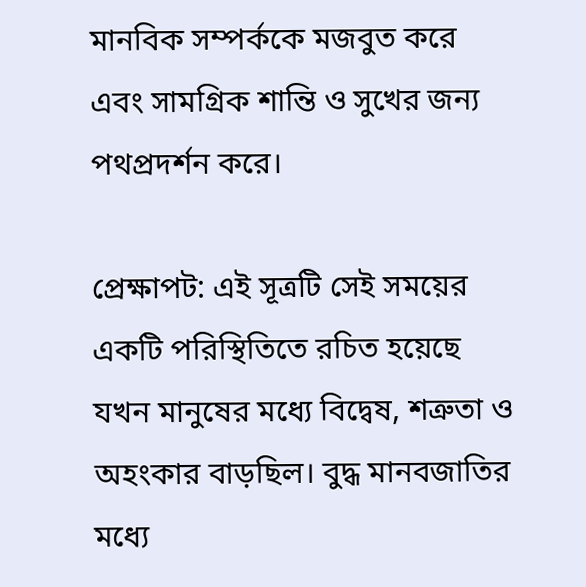মানবিক সম্পর্ককে মজবুত করে এবং সামগ্রিক শান্তি ও সুখের জন্য পথপ্রদর্শন করে।

প্রেক্ষাপট: এই সূত্রটি সেই সময়ের একটি পরিস্থিতিতে রচিত হয়েছে যখন মানুষের মধ্যে বিদ্বেষ, শত্রুতা ও অহংকার বাড়ছিল। বুদ্ধ মানবজাতির মধ্যে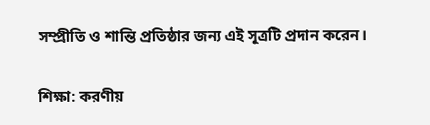সম্প্রীতি ও শান্তি প্রতিষ্ঠার জন্য এই সূত্রটি প্রদান করেন।

শিক্ষা: করণীয়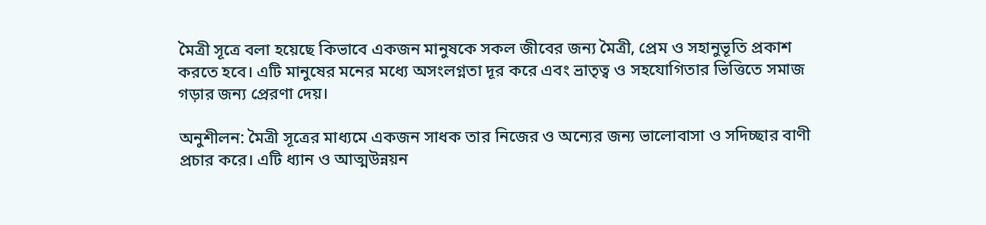মৈত্রী সূত্রে বলা হয়েছে কিভাবে একজন মানুষকে সকল জীবের জন্য মৈত্রী, প্রেম ও সহানুভূতি প্রকাশ করতে হবে। এটি মানুষের মনের মধ্যে অসংলগ্নতা দূর করে এবং ভ্রাতৃত্ব ও সহযোগিতার ভিত্তিতে সমাজ গড়ার জন্য প্রেরণা দেয়।

অনুশীলন: মৈত্রী সূত্রের মাধ্যমে একজন সাধক তার নিজের ও অন্যের জন্য ভালোবাসা ও সদিচ্ছার বাণী প্রচার করে। এটি ধ্যান ও আত্মউন্নয়ন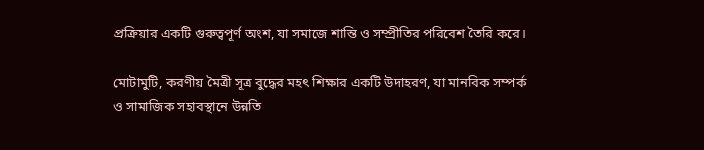প্রক্রিয়ার একটি গুরুত্বপূর্ণ অংশ, যা সমাজে শান্তি ও সম্প্রীতির পরিবেশ তৈরি করে।

মোটামুটি, করণীয় মৈত্রী সূত্র বুদ্ধের মহৎ শিক্ষার একটি উদাহরণ, যা মানবিক সম্পর্ক ও সামাজিক সহাবস্থানে উন্নতি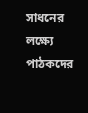সাধনের লক্ষ্যে পাঠকদের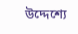উদ্দেশ্যে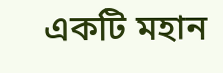একটি মহান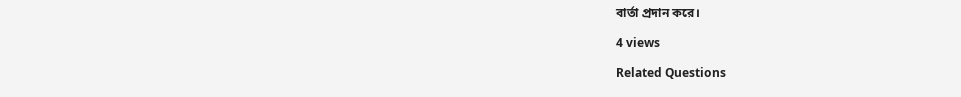বার্তা প্রদান করে।

4 views

Related Questions